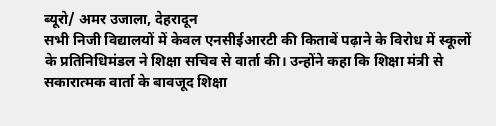ब्यूरो/ अमर उजाला, देहरादून
सभी निजी विद्यालयों में केवल एनसीईआरटी की किताबें पढ़ाने के विरोध में स्कूलों के प्रतिनिधिमंडल ने शिक्षा सचिव से वार्ता की। उन्होंने कहा कि शिक्षा मंत्री से सकारात्मक वार्ता के बावजूद शिक्षा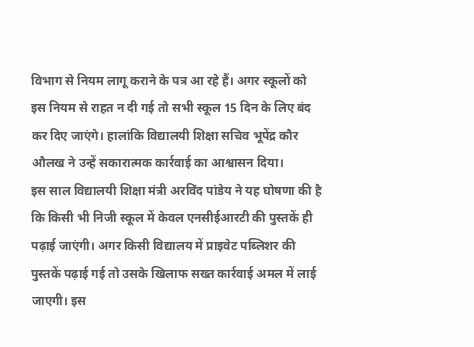विभाग से नियम लागू कराने के पत्र आ रहे हैं। अगर स्कूलों को इस नियम से राहत न दी गई तो सभी स्कूल 15 दिन के लिए बंद कर दिए जाएंगे। हालांकि विद्यालयी शिक्षा सचिव भूपेंद्र कौर औलख ने उन्हें सकारात्मक कार्रवाई का आश्वासन दिया।
इस साल विद्यालयी शिक्षा मंत्री अरविंद पांडेय ने यह घोषणा की है कि किसी भी निजी स्कूल में केवल एनसीईआरटी की पुस्तकें ही पढ़ाई जाएंगी। अगर किसी विद्यालय में प्राइवेट पब्लिशर की पुस्तकें पढ़ाई गई तो उसके खिलाफ सख्त कार्रवाई अमल में लाई जाएगी। इस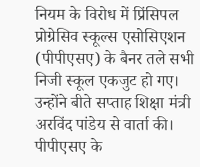नियम के विरोध में प्रिंसिपल प्रोग्रेसिव स्कूल्स एसोसिएशन (पीपीएसए) के बैनर तले सभी निजी स्कूल एकजुट हो गए। उन्होंने बीते सप्ताह शिक्षा मंत्री अरविंद पांडेय से वार्ता की। पीपीएसए के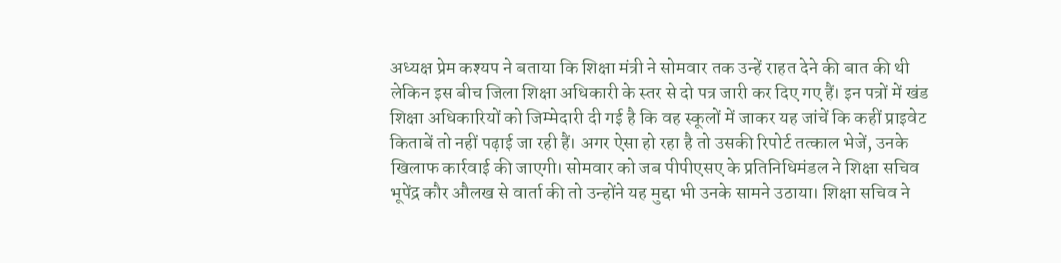अध्यक्ष प्रेम कश्यप ने बताया कि शिक्षा मंत्री ने सोमवार तक उन्हें राहत देने की बात की थी लेकिन इस बीच जिला शिक्षा अधिकारी के स्तर से दो पत्र जारी कर दिए गए हैं। इन पत्रों में खंड शिक्षा अधिकारियों को जिम्मेदारी दी गई है कि वह स्कूलों में जाकर यह जांचें कि कहीं प्राइवेट किताबें तो नहीं पढ़ाई जा रही हैं। अगर ऐसा हो रहा है तो उसकी रिपोर्ट तत्काल भेजें, उनके खिलाफ कार्रवाई की जाएगी। सोमवार को जब पीपीएसए के प्रतिनिधिमंडल ने शिक्षा सचिव भूपेंद्र कौर औलख से वार्ता की तो उन्होंने यह मुद्दा भी उनके सामने उठाया। शिक्षा सचिव ने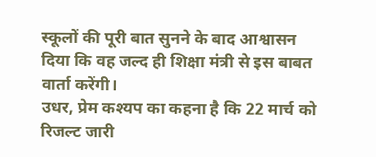स्कूलों की पूरी बात सुनने के बाद आश्वासन दिया कि वह जल्द ही शिक्षा मंत्री से इस बाबत वार्ता करेंगी।
उधर, प्रेम कश्यप का कहना है कि 22 मार्च को रिजल्ट जारी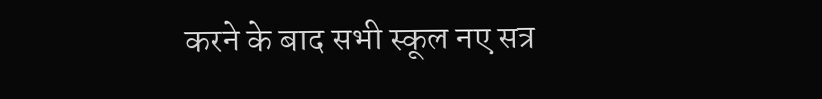करने के बाद सभी स्कूल नए सत्र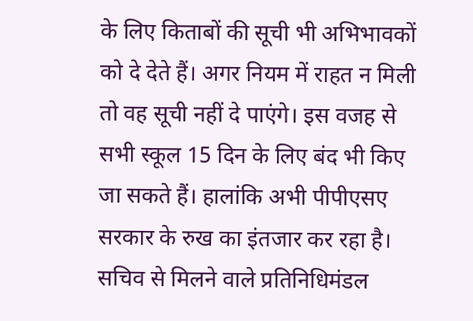के लिए किताबों की सूची भी अभिभावकों को दे देते हैं। अगर नियम में राहत न मिली तो वह सूची नहीं दे पाएंगे। इस वजह से सभी स्कूल 15 दिन के लिए बंद भी किए जा सकते हैं। हालांकि अभी पीपीएसए सरकार के रुख का इंतजार कर रहा है। सचिव से मिलने वाले प्रतिनिधिमंडल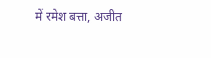में रमेश बत्ता, अजीत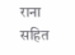राना सहित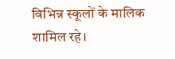विभिन्न स्कूलों के मालिक शामिल रहे।